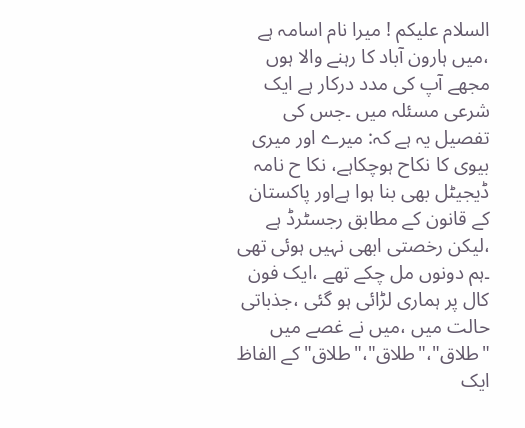السلام علیکم ! میرا نام اسامہ ہے ،میں ہارون آباد کا رہنے والا ہوں مجھے آپ کی مدد درکار ہے ایک شرعی مسئلہ میں ۔جس کی تفصیل یہ ہے کہ: میرے اور میری بیوی کا نکاح ہوچکاہے، نکا ح نامہ ڈیجیٹل بھی بنا ہوا ہےاور پاکستان کے قانون کے مطابق رجسٹرڈ ہے ،لیکن رخصتی ابھی نہیں ہوئی تھی ۔ہم دونوں مل چکے تھے ،ایک فون کال پر ہماری لڑائی ہو گئی ،جذباتی حالت میں ،میں نے غصے میں "طلاق"،"طلاق"،"طلاق"کے الفاظ ایک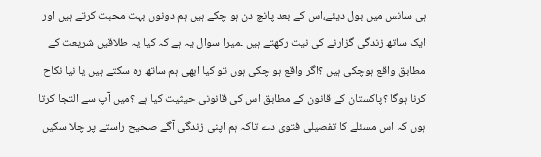ہی سانس میں بول دیئے،اس کے بعد پانچ دن ہو چکے ہیں ہم دونوں بہت محبت کرتے ہیں اور ایک ساتھ زندگی گزارنے کی نیت رکھتے ہیں ۔میرا سوال یہ ہے کہ کیا یہ طلاقیں شریعت کے مطابق واقع ہوچکی ہیں ؟اگر واقع ہو چکی ہوں تو کیا ابھی ہم ساتھ رہ سکتے ہیں یا نیا نکاح کرنا ہوگا ؟پاکستان کے قانون کے مطابق اس کی قانونی حیثیت کیا ہے ؟میں آپ سے التجا کرتا ہوں کہ اس مسئلے کا تفصیلی فتوی دے تاکہ ہم اپنی زندگی آگے صحیح راستے پر چلا سکیں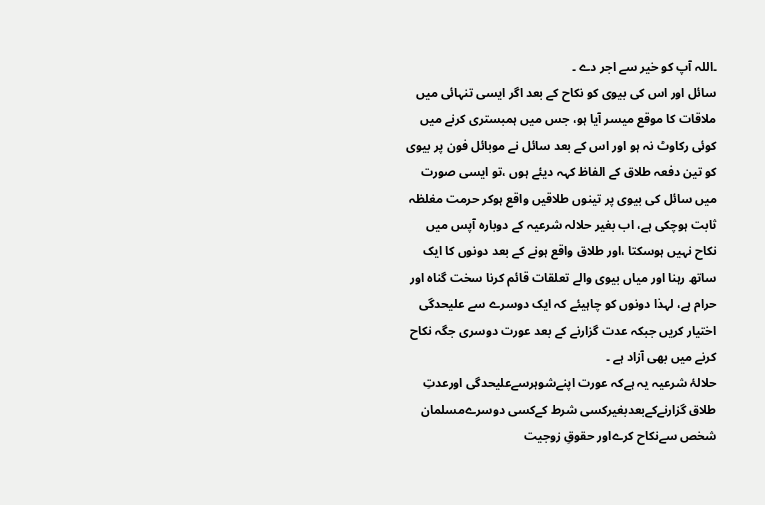۔اللہ آپ کو خیر سے اجر دے ۔
سائل اور اس کی بیوی کو نکاح کے بعد اگر ایسی تنہائی میں ملاقات کا موقع میسر آیا ہو، جس میں ہمبستری کرنے میں کوئی رکاوٹ نہ ہو اور اس کے بعد سائل نے موبائل فون پر بیوی کو تین دفعہ طلاق کے الفاظ کہہ دیئے ہوں ،تو ایسی صورت میں سائل کی بیوی پر تینوں طلاقیں واقع ہوکر حرمت مغلظہ ثابت ہوچکی ہے، اب بغیر حلالہ شرعیہ کے دوبارہ آپس میں نکاح نہیں ہوسکتا ،اور طلاق واقع ہونے کے بعد دونوں کا ایک ساتھ رہنا اور میاں بیوی والے تعلقات قائم کرنا سخت گناہ اور حرام ہے، لہذا دونوں کو چاہیئے کہ ایک دوسرے سے علیحدگی اختیار کریں جبکہ عدت گزارنے کے بعد عورت دوسری جگہ نکاح کرنے میں بھی آزاد ہے ۔
حلالۂ شرعیہ یہ ہےکہ عورت اپنےشوہرسےعلیحدگی اورعدتِ طلاق گزارنےکےبعدبغیرکسی شرط کےکسی دوسرےمسلمان شخص سےنکاح کرےاور حقوقِ زوجیت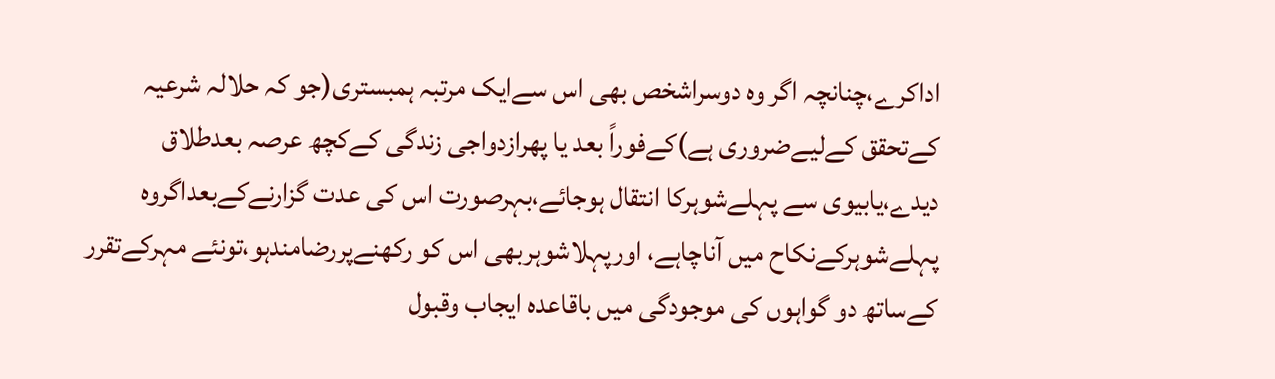اداکرے،چنانچہ اگر وہ دوسراشخص بھی اس سےایک مرتبہ ہمبستری(جو کہ حلالہ شرعیہ کےتحقق کےلیےضروری ہے)کےفوراً بعد یا پھرازدواجی زندگی کےکچھ عرصہ بعدطلاق دیدے،یابیوی سے پہلےشوہرکا انتقال ہوجائے،بہرصورت اس کی عدت گزارنےکےبعداگروہ پہلےشوہرکےنکاح میں آناچاہے، اورپہلاشوہربھی اس کو رکھنےپررضامندہو،تونئے مہرکےتقرر کےساتھ دو گواہوں کی موجودگی میں باقاعدہ ایجاب وقبول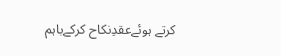کرتے ہوئےعقدِنکاح کرکےباہم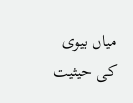میاں بیوی کی حیثیت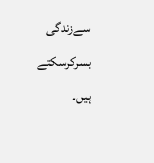سےزندگی بسرکرسکتے ہیں۔